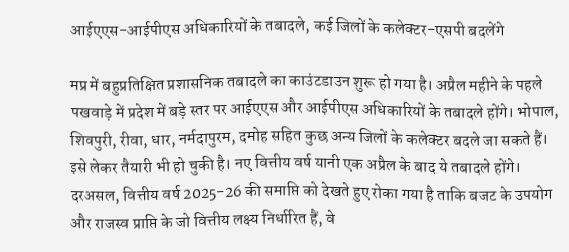आईएएस-आईपीएस अधिकारियों के तबादले, कई जिलों के कलेक्टर-एसपी बदलेंगे

मप्र में बहुप्रतिक्षित प्रशासनिक तबादले का काउंटडाउन शुरू हो गया है। अप्रैल महीने के पहले पखवाड़े में प्रदेश में बड़े स्तर पर आईएएस और आईपीएस अधिकारियों के तबादले होंगे। भोपाल, शिवपुरी, रीवा, धार, नर्मदापुरम, दमोह सहित कुछ अन्य जिलों के कलेक्टर बदले जा सकते हैं। इसे लेकर तैयारी भी हो चुकी है। नए वित्तीय वर्ष यानी एक अप्रैल के बाद ये तबादले होंगे। दरअसल, वित्तीय वर्ष 2025-26 की समाप्ति को देखते हुए रोका गया है ताकि बजट के उपयोग और राजस्व प्राप्ति के जो वित्तीय लक्ष्य निर्धारित हैं, वे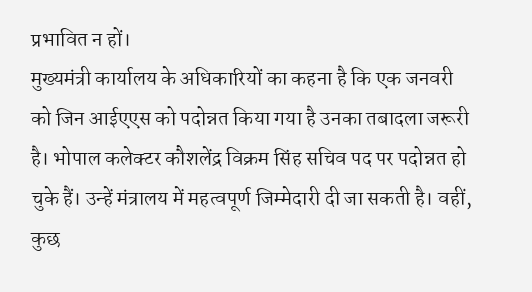प्रभावित न हों।
मुख्यमंत्री कार्यालय के अधिकारियों का कहना है कि एक जनवरी को जिन आईएएस को पदोन्नत किया गया है उनका तबादला जरूरी है। भोपाल कलेक्टर कौशलेंद्र विक्रम सिंह सचिव पद पर पदोन्नत हो चुके हैं। उन्हें मंत्रालय में महत्वपूर्ण जिम्मेदारी दी जा सकती है। वहीं, कुछ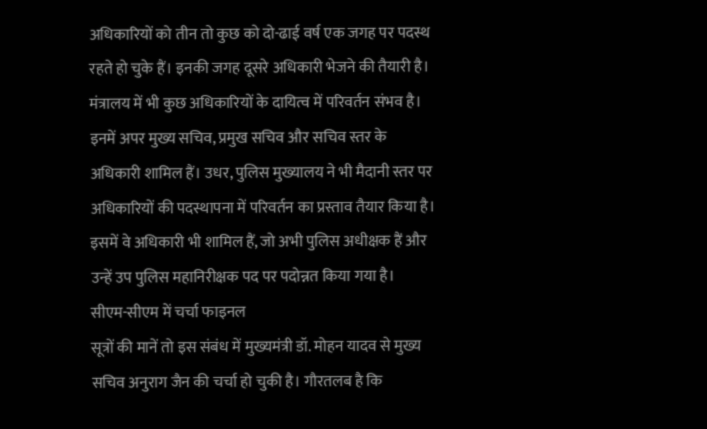अधिकारियों को तीन तो कुछ को दो-ढाई वर्ष एक जगह पर पदस्थ रहते हो चुके हैं। इनकी जगह दूसरे अधिकारी भेजने की तैयारी है। मंत्रालय में भी कुछ अधिकारियों के दायित्व में परिवर्तन संभव है। इनमें अपर मुख्य सचिव, प्रमुख सचिव और सचिव स्तर के अधिकारी शामिल हैं। उधर, पुलिस मुख्यालय ने भी मैदानी स्तर पर अधिकारियों की पदस्थापना में परिवर्तन का प्रस्ताव तैयार किया है। इसमें वे अधिकारी भी शामिल हैं, जो अभी पुलिस अधीक्षक हैं और उन्हें उप पुलिस महानिरीक्षक पद पर पदोन्नत किया गया है।
सीएम-सीएम में चर्चा फाइनल
सूत्रों की मानें तो इस संबंध में मुख्यमंत्री डॉ. मोहन यादव से मुख्य सचिव अनुराग जैन की चर्चा हो चुकी है। गौरतलब है कि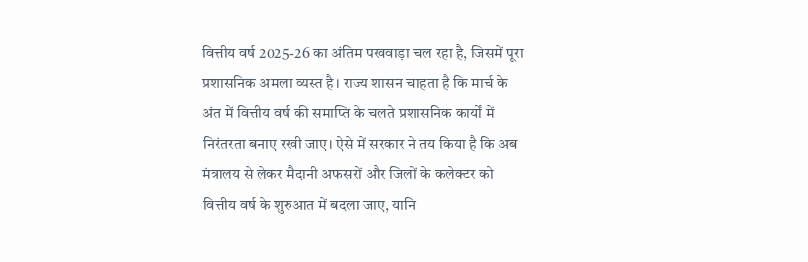वित्तीय वर्ष 2025-26 का अंतिम पखवाड़ा चल रहा है, जिसमें पूरा प्रशासनिक अमला व्यस्त है। राज्य शासन चाहता है कि मार्च के अंत में वित्तीय वर्ष की समाप्ति के चलते प्रशासनिक कार्यों में निरंतरता बनाए रखी जाए। ऐसे में सरकार ने तय किया है कि अब मंत्रालय से लेकर मैदानी अफसरों और जिलों के कलेक्टर को वित्तीय वर्ष के शुरुआत में बदला जाए, यानि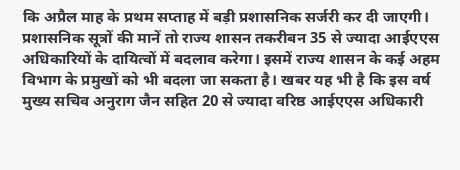कि अप्रैल माह के प्रथम सप्ताह में बड़ी प्रशासनिक सर्जरी कर दी जाएगी। प्रशासनिक सूत्रों की मानें तो राज्य शासन तकरीबन 35 से ज्यादा आईएएस अधिकारियों के दायित्वों में बदलाव करेगा। इसमें राज्य शासन के कई अहम विभाग के प्रमुखों को भी बदला जा सकता है। खबर यह भी है कि इस वर्ष मुख्य सचिव अनुराग जैन सहित 20 से ज्यादा वरिष्ठ आईएएस अधिकारी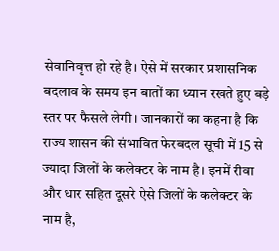सेवानिवृत्त हो रहे है। ऐसे में सरकार प्रशासनिक बदलाव के समय इन बातों का ध्यान रखते हुए बड़े स्तर पर फैसले लेगी। जानकारों का कहना है कि राज्य शासन की संभावित फेरबदल सूची में 15 से ज्यादा जिलों के कलेक्टर के नाम है। इनमें रीवा और धार सहित दूसरे ऐसे जिलों के कलेक्टर के नाम है,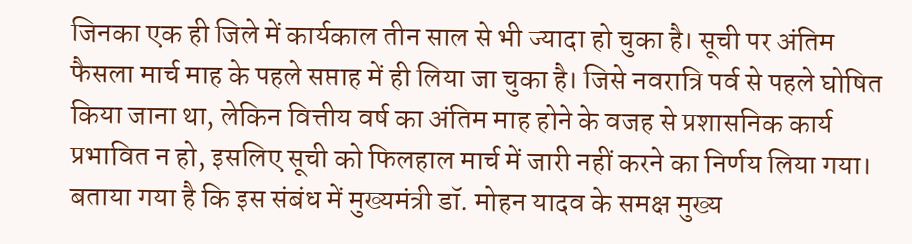जिनका एक ही जिले में कार्यकाल तीन साल से भी ज्यादा हो चुका है। सूची पर अंतिम फैसला मार्च माह के पहले सप्ताह में ही लिया जा चुका है। जिसे नवरात्रि पर्व से पहले घोषित किया जाना था, लेकिन वित्तीय वर्ष का अंतिम माह होने के वजह से प्रशासनिक कार्य प्रभावित न हो, इसलिए सूची को फिलहाल मार्च में जारी नहीं करने का निर्णय लिया गया। बताया गया है कि इस संबंध में मुख्यमंत्री डॉ. मोहन यादव के समक्ष मुख्य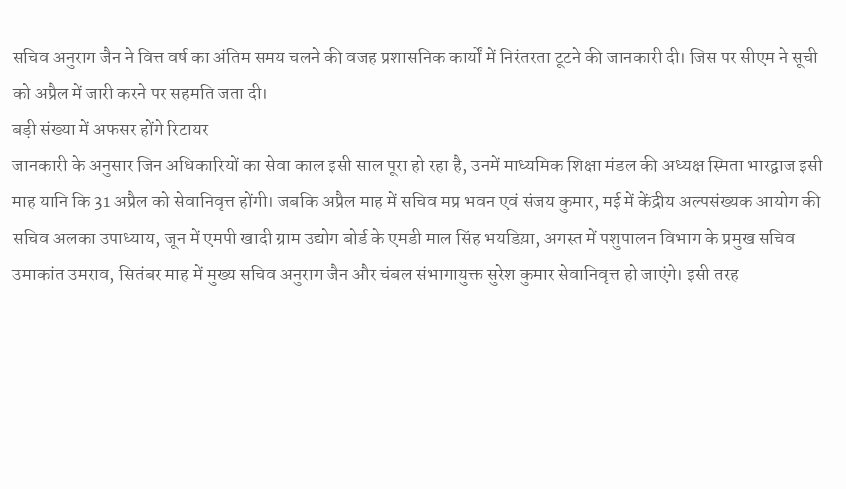सचिव अनुराग जैन ने वित्त वर्ष का अंतिम समय चलने की वजह प्रशासनिक कार्यों में निरंतरता टूटने की जानकारी दी। जिस पर सीएम ने सूची को अप्रैल में जारी करने पर सहमति जता दी।
बड़ी संख्या में अफसर होंगे रिटायर
जानकारी के अनुसार जिन अधिकारियों का सेवा काल इसी साल पूरा हो रहा है, उनमें माध्यमिक शिक्षा मंडल की अध्यक्ष स्मिता भारद्वाज इसी माह यानि कि 31 अप्रैल को सेवानिवृत्त होंगी। जबकि अप्रैल माह में सचिव मप्र भवन एवं संजय कुमार, मई में केंद्रीय अल्पसंख्यक आयोग की सचिव अलका उपाध्याय, जून में एमपी खादी ग्राम उद्योग बोर्ड के एमडी माल सिंह भयडिय़ा, अगस्त में पशुपालन विभाग के प्रमुख सचिव उमाकांत उमराव, सितंबर माह में मुख्य सचिव अनुराग जैन और चंबल संभागायुक्त सुरेश कुमार सेवानिवृत्त हो जाएंगे। इसी तरह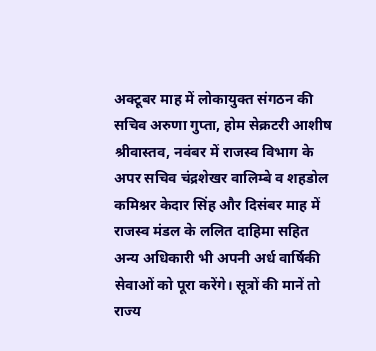अक्टूबर माह में लोकायुक्त संगठन की सचिव अरुणा गुप्ता, होम सेक्रटरी आशीष श्रीवास्तव, नवंबर में राजस्व विभाग के अपर सचिव चंद्रशेखर वालिम्बे व शहडोल कमिश्नर केदार सिंह और दिसंबर माह में राजस्व मंडल के ललित दाहिमा सहित अन्य अधिकारी भी अपनी अर्ध वार्षिकी सेवाओं को पूरा करेंगे। सूत्रों की मानें तो राज्य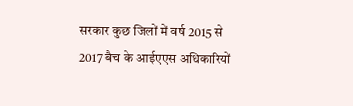सरकार कुछ जिलों में वर्ष 2015 से 2017 बैच के आईएएस अधिकारियों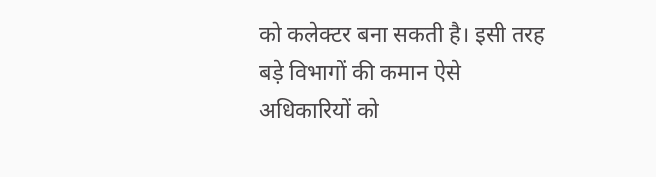को कलेक्टर बना सकती है। इसी तरह बड़े विभागों की कमान ऐसे अधिकारियों को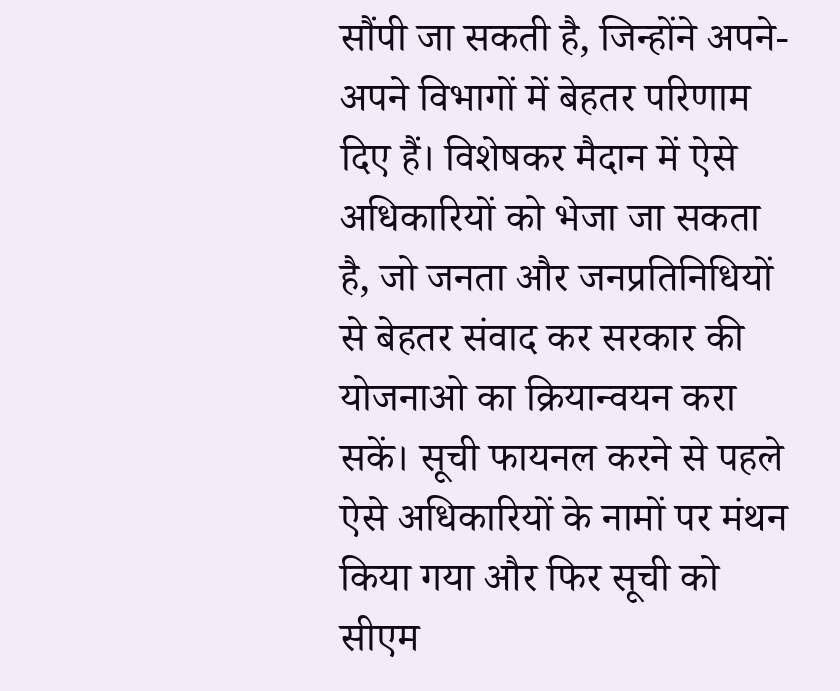सौंपी जा सकती है, जिन्होंने अपने-अपने विभागों में बेहतर परिणाम दिए हैं। विशेषकर मैदान में ऐसे अधिकारियों को भेजा जा सकता है, जो जनता और जनप्रतिनिधियों से बेहतर संवाद कर सरकार की योजनाओ का क्रियान्वयन करा सकें। सूची फायनल करने से पहले ऐसे अधिकारियों के नामों पर मंथन किया गया और फिर सूची को सीएम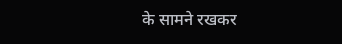के सामने रखकर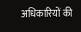अधिकारियों की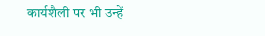कार्यशैली पर भी उन्हें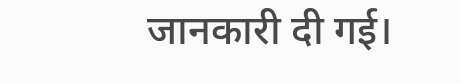जानकारी दी गई।